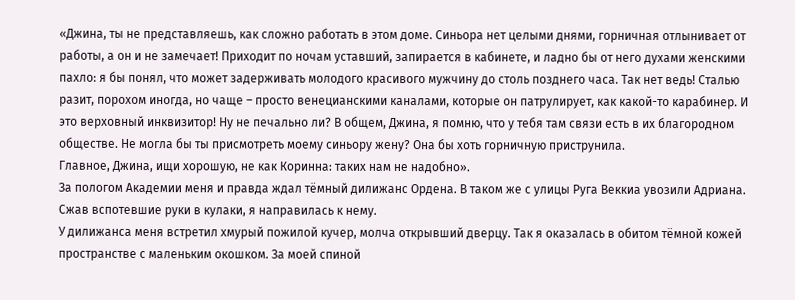«Джина, ты не представляешь, как сложно работать в этом доме. Синьора нет целыми днями, горничная отлынивает от работы, а он и не замечает! Приходит по ночам уставший, запирается в кабинете, и ладно бы от него духами женскими пахло: я бы понял, что может задерживать молодого красивого мужчину до столь позднего часа. Так нет ведь! Сталью разит, порохом иногда, но чаще – просто венецианскими каналами, которые он патрулирует, как какой-то карабинер. И это верховный инквизитор! Ну не печально ли? В общем, Джина, я помню, что у тебя там связи есть в их благородном обществе. Не могла бы ты присмотреть моему синьору жену? Она бы хоть горничную приструнила.
Главное, Джина, ищи хорошую, не как Коринна: таких нам не надобно».
За пологом Академии меня и правда ждал тёмный дилижанс Ордена. В таком же с улицы Руга Веккиа увозили Адриана. Сжав вспотевшие руки в кулаки, я направилась к нему.
У дилижанса меня встретил хмурый пожилой кучер, молча открывший дверцу. Так я оказалась в обитом тёмной кожей пространстве с маленьким окошком. За моей спиной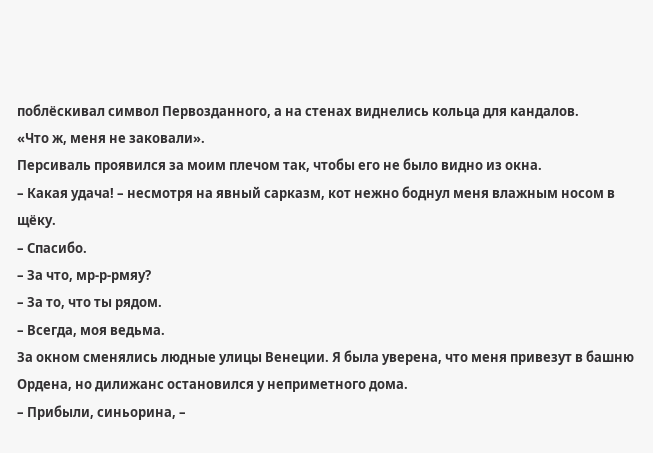поблёскивал символ Первозданного, а на стенах виднелись кольца для кандалов.
«Что ж, меня не заковали».
Персиваль проявился за моим плечом так, чтобы его не было видно из окна.
– Какая удача! – несмотря на явный сарказм, кот нежно боднул меня влажным носом в щёку.
– Спасибо.
– За что, мр-р-рмяу?
– За то, что ты рядом.
– Всегда, моя ведьма.
За окном сменялись людные улицы Венеции. Я была уверена, что меня привезут в башню Ордена, но дилижанс остановился у неприметного дома.
– Прибыли, синьорина, –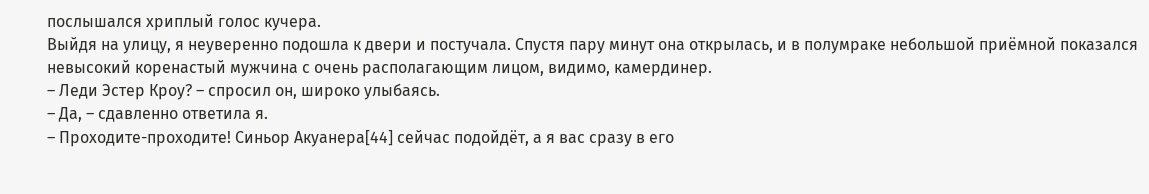послышался хриплый голос кучера.
Выйдя на улицу, я неуверенно подошла к двери и постучала. Спустя пару минут она открылась, и в полумраке небольшой приёмной показался невысокий коренастый мужчина с очень располагающим лицом, видимо, камердинер.
– Леди Эстер Кроу? – спросил он, широко улыбаясь.
– Да, – сдавленно ответила я.
– Проходите-проходите! Синьор Акуанера[44] сейчас подойдёт, а я вас сразу в его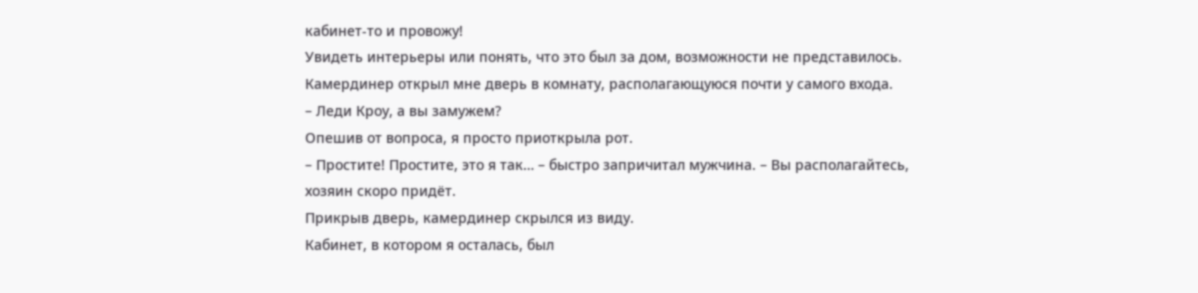кабинет-то и провожу!
Увидеть интерьеры или понять, что это был за дом, возможности не представилось. Камердинер открыл мне дверь в комнату, располагающуюся почти у самого входа.
– Леди Кроу, а вы замужем?
Опешив от вопроса, я просто приоткрыла рот.
– Простите! Простите, это я так… – быстро запричитал мужчина. – Вы располагайтесь, хозяин скоро придёт.
Прикрыв дверь, камердинер скрылся из виду.
Кабинет, в котором я осталась, был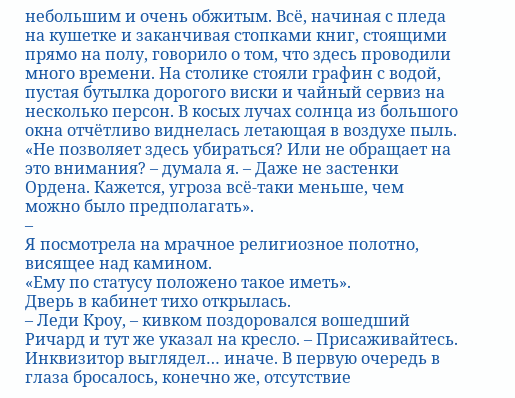небольшим и очень обжитым. Всё, начиная с пледа на кушетке и заканчивая стопками книг, стоящими прямо на полу, говорило о том, что здесь проводили много времени. На столике стояли графин с водой, пустая бутылка дорогого виски и чайный сервиз на несколько персон. В косых лучах солнца из большого окна отчётливо виднелась летающая в воздухе пыль. «Не позволяет здесь убираться? Или не обращает на это внимания? – думала я. – Даже не застенки Ордена. Кажется, угроза всё-таки меньше, чем можно было предполагать».
–
Я посмотрела на мрачное религиозное полотно, висящее над камином.
«Ему по статусу положено такое иметь».
Дверь в кабинет тихо открылась.
– Леди Кроу, – кивком поздоровался вошедший Ричард и тут же указал на кресло. – Присаживайтесь.
Инквизитор выглядел… иначе. В первую очередь в глаза бросалось, конечно же, отсутствие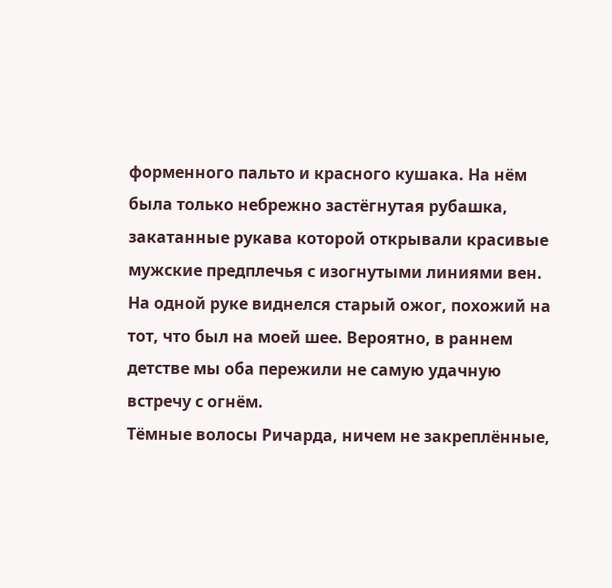форменного пальто и красного кушака. На нём была только небрежно застёгнутая рубашка, закатанные рукава которой открывали красивые мужские предплечья с изогнутыми линиями вен. На одной руке виднелся старый ожог, похожий на тот, что был на моей шее. Вероятно, в раннем детстве мы оба пережили не самую удачную встречу с огнём.
Тёмные волосы Ричарда, ничем не закреплённые,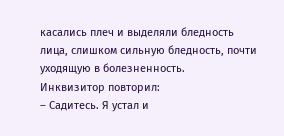касались плеч и выделяли бледность лица, слишком сильную бледность, почти уходящую в болезненность.
Инквизитор повторил:
– Садитесь. Я устал и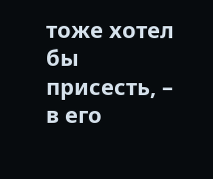тоже хотел бы присесть, – в его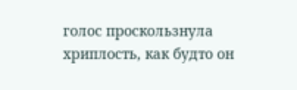голос проскользнула хриплость, как будто он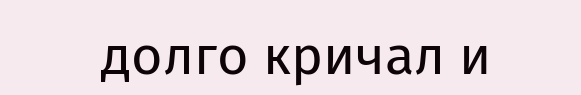долго кричал и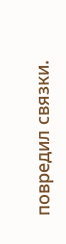повредил связки.